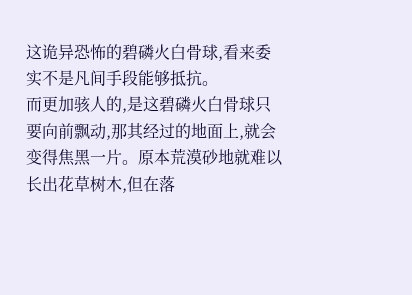这诡异恐怖的碧磷火白骨球,看来委实不是凡间手段能够抵抗。
而更加骇人的,是这碧磷火白骨球只要向前飘动,那其经过的地面上,就会变得焦黑一片。原本荒漠砂地就难以长出花草树木,但在落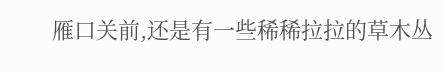雁口关前,还是有一些稀稀拉拉的草木丛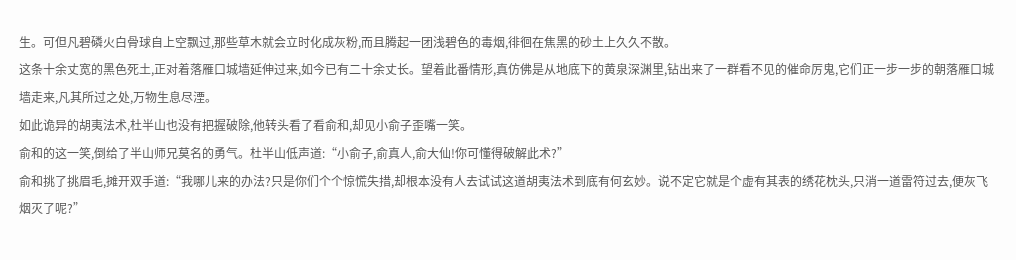生。可但凡碧磷火白骨球自上空飘过,那些草木就会立时化成灰粉,而且腾起一团浅碧色的毒烟,徘徊在焦黑的砂土上久久不散。
这条十余丈宽的黑色死土,正对着落雁口城墙延伸过来,如今已有二十余丈长。望着此番情形,真仿佛是从地底下的黄泉深渊里,钻出来了一群看不见的催命厉鬼,它们正一步一步的朝落雁口城墙走来,凡其所过之处,万物生息尽湮。
如此诡异的胡夷法术,杜半山也没有把握破除,他转头看了看俞和,却见小俞子歪嘴一笑。
俞和的这一笑,倒给了半山师兄莫名的勇气。杜半山低声道:“小俞子,俞真人,俞大仙!你可懂得破解此术?”
俞和挑了挑眉毛,摊开双手道:“我哪儿来的办法?只是你们个个惊慌失措,却根本没有人去试试这道胡夷法术到底有何玄妙。说不定它就是个虚有其表的绣花枕头,只消一道雷符过去,便灰飞烟灭了呢?”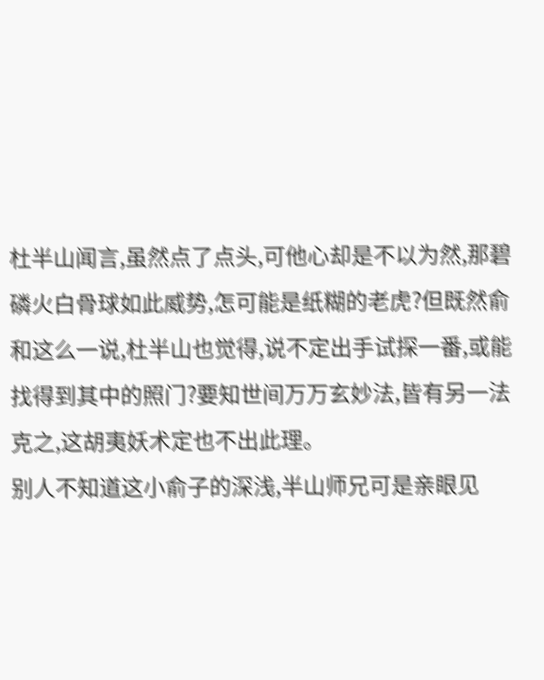杜半山闻言,虽然点了点头,可他心却是不以为然,那碧磷火白骨球如此威势,怎可能是纸糊的老虎?但既然俞和这么一说,杜半山也觉得,说不定出手试探一番,或能找得到其中的照门?要知世间万万玄妙法,皆有另一法克之,这胡夷妖术定也不出此理。
别人不知道这小俞子的深浅,半山师兄可是亲眼见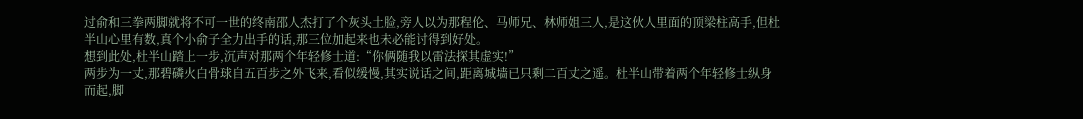过俞和三拳两脚就将不可一世的终南邵人杰打了个灰头土脸,旁人以为那程伦、马师兄、林师姐三人,是这伙人里面的顶梁柱高手,但杜半山心里有数,真个小俞子全力出手的话,那三位加起来也未必能讨得到好处。
想到此处,杜半山踏上一步,沉声对那两个年轻修士道:“你俩随我以雷法探其虚实!”
两步为一丈,那碧磷火白骨球自五百步之外飞来,看似缓慢,其实说话之间,距离城墙已只剩二百丈之遥。杜半山带着两个年轻修士纵身而起,脚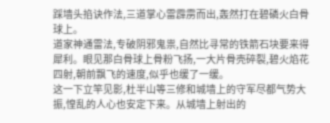踩墙头掐诀作法,三道掌心雷霹雳而出,轰然打在碧磷火白骨球上。
道家神通雷法,专破阴邪鬼祟,自然比寻常的铁箭石块要来得犀利。眼见那白骨球上骨粉飞扬,一大片骨壳碎裂,碧火焰花四射,朝前飘飞的速度,似乎也缓了一缓。
这一下立竿见影,杜半山等三修和城墙上的守军尽都气势大振,惶乱的人心也安定下来。从城墙上射出的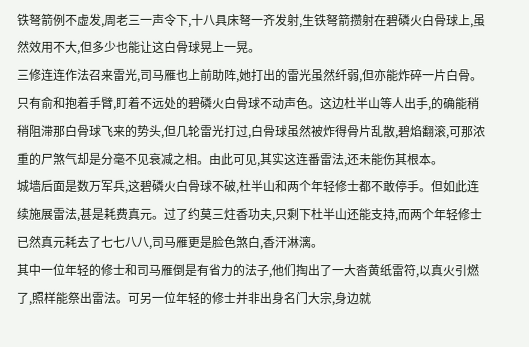铁弩箭例不虚发,周老三一声令下,十八具床弩一齐发射,生铁弩箭攒射在碧磷火白骨球上,虽然效用不大,但多少也能让这白骨球晃上一晃。
三修连连作法召来雷光,司马雁也上前助阵,她打出的雷光虽然纤弱,但亦能炸碎一片白骨。
只有俞和抱着手臂,盯着不远处的碧磷火白骨球不动声色。这边杜半山等人出手,的确能稍稍阻滞那白骨球飞来的势头,但几轮雷光打过,白骨球虽然被炸得骨片乱散,碧焰翻滚,可那浓重的尸煞气却是分毫不见衰减之相。由此可见,其实这连番雷法,还未能伤其根本。
城墙后面是数万军兵,这碧磷火白骨球不破,杜半山和两个年轻修士都不敢停手。但如此连续施展雷法,甚是耗费真元。过了约莫三炷香功夫,只剩下杜半山还能支持,而两个年轻修士已然真元耗去了七七八八,司马雁更是脸色煞白,香汗淋漓。
其中一位年轻的修士和司马雁倒是有省力的法子,他们掏出了一大沓黄纸雷符,以真火引燃了,照样能祭出雷法。可另一位年轻的修士并非出身名门大宗,身边就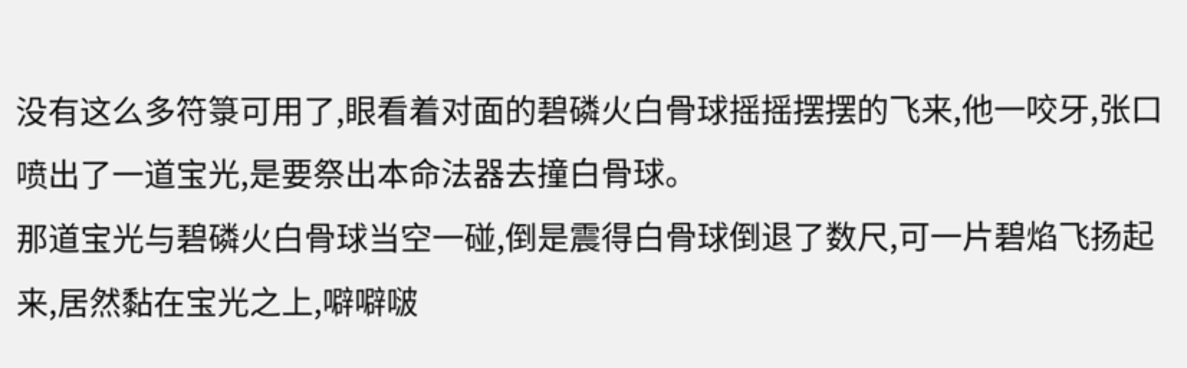没有这么多符箓可用了,眼看着对面的碧磷火白骨球摇摇摆摆的飞来,他一咬牙,张口喷出了一道宝光,是要祭出本命法器去撞白骨球。
那道宝光与碧磷火白骨球当空一碰,倒是震得白骨球倒退了数尺,可一片碧焰飞扬起来,居然黏在宝光之上,噼噼啵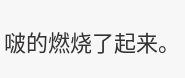啵的燃烧了起来。